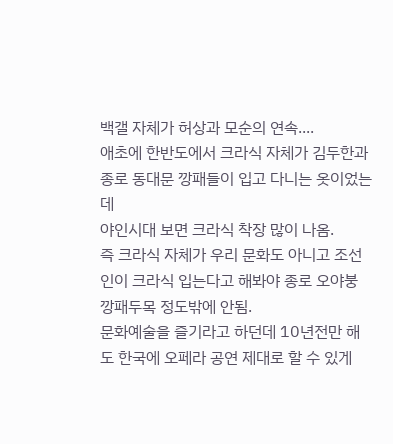백갤 자체가 허상과 모순의 연속....
애초에 한반도에서 크라식 자체가 김두한과 종로 동대문 깡패들이 입고 다니는 옷이었는데
야인시대 보면 크라식 착장 많이 나옴.
즉 크라식 자체가 우리 문화도 아니고 조선인이 크라식 입는다고 해봐야 종로 오야붕 깡패두목 정도밖에 안됨.
문화예술을 즐기라고 하던데 10년전만 해도 한국에 오페라 공연 제대로 할 수 있게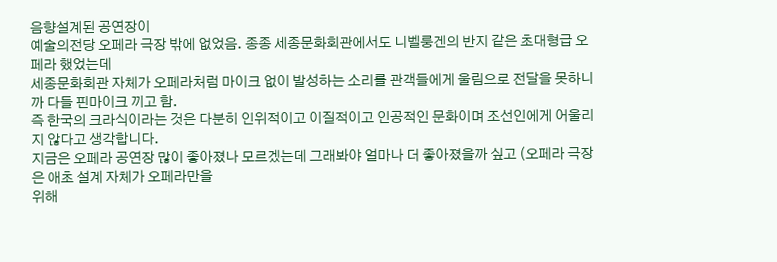음향설계된 공연장이
예술의전당 오페라 극장 밖에 없었음. 종종 세종문화회관에서도 니벨룽겐의 반지 같은 초대형급 오페라 했었는데
세종문화회관 자체가 오페라처럼 마이크 없이 발성하는 소리를 관객들에게 울림으로 전달을 못하니까 다들 핀마이크 끼고 함.
즉 한국의 크라식이라는 것은 다분히 인위적이고 이질적이고 인공적인 문화이며 조선인에게 어울리지 않다고 생각합니다.
지금은 오페라 공연장 많이 좋아졌나 모르겠는데 그래봐야 얼마나 더 좋아졌을까 싶고 (오페라 극장은 애초 설계 자체가 오페라만을
위해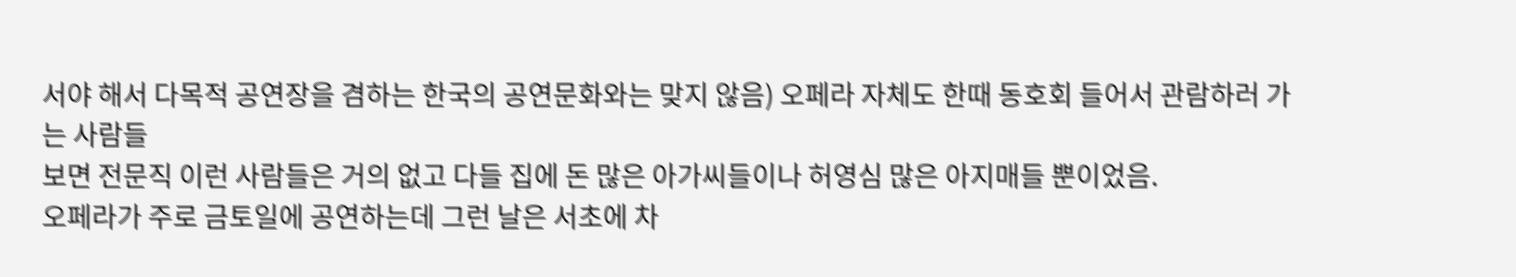서야 해서 다목적 공연장을 겸하는 한국의 공연문화와는 맞지 않음) 오페라 자체도 한때 동호회 들어서 관람하러 가는 사람들
보면 전문직 이런 사람들은 거의 없고 다들 집에 돈 많은 아가씨들이나 허영심 많은 아지매들 뿐이었음.
오페라가 주로 금토일에 공연하는데 그런 날은 서초에 차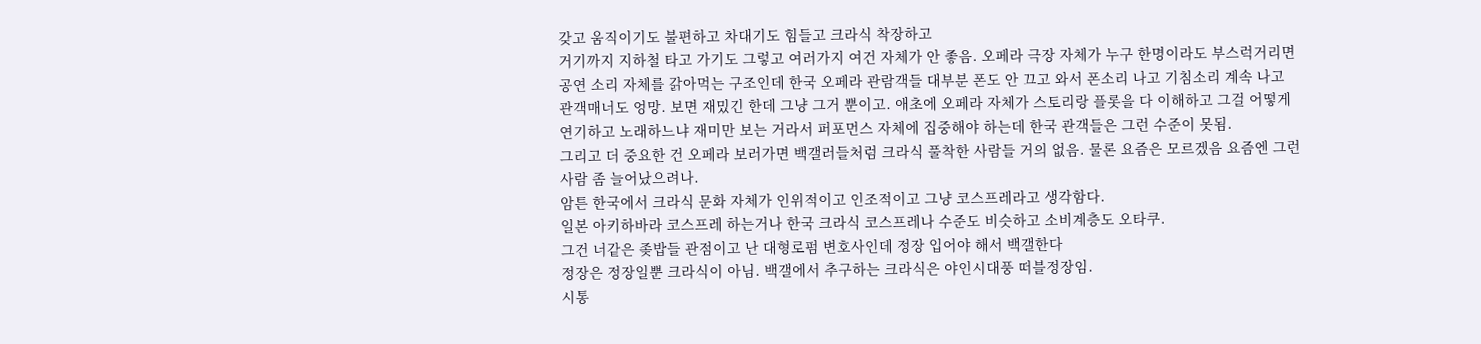갖고 움직이기도 불편하고 차대기도 힘들고 크라식 착장하고
거기까지 지하철 타고 가기도 그렇고 여러가지 여건 자체가 안 좋음. 오페라 극장 자체가 누구 한명이라도 부스럭거리면
공연 소리 자체를 갉아먹는 구조인데 한국 오페라 관람객들 대부분 폰도 안 끄고 와서 폰소리 나고 기침소리 계속 나고
관객매너도 엉망. 보면 재밌긴 한데 그냥 그거 뿐이고. 애초에 오페라 자체가 스토리랑 플롯을 다 이해하고 그걸 어떻게
연기하고 노래하느냐 재미만 보는 거라서 퍼포먼스 자체에 집중해야 하는데 한국 관객들은 그런 수준이 못됨.
그리고 더 중요한 건 오페라 보러가면 백갤러들처럼 크라식 풀착한 사람들 거의 없음. 물론 요즘은 모르겠음 요즘엔 그런
사람 좀 늘어났으려나.
암튼 한국에서 크라식 문화 자체가 인위적이고 인조적이고 그냥 코스프레라고 생각함다.
일본 아키하바라 코스프레 하는거나 한국 크라식 코스프레나 수준도 비슷하고 소비계층도 오타쿠.
그건 너같은 좆밥들 관점이고 난 대형로펌 변호사인데 정장 입어야 해서 백갤한다
정장은 정장일뿐 크라식이 아님. 백갤에서 추구하는 크라식은 야인시대풍 떠블정장임.
시통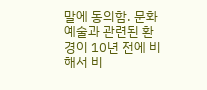말에 동의함. 문화예술과 관련된 환경이 10년 전에 비해서 비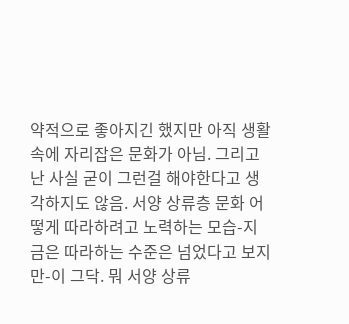약적으로 좋아지긴 했지만 아직 생활 속에 자리잡은 문화가 아님. 그리고 난 사실 굳이 그런걸 해야한다고 생각하지도 않음. 서양 상류층 문화 어떻게 따라하려고 노력하는 모습-지금은 따라하는 수준은 넘었다고 보지만-이 그닥. 뭐 서양 상류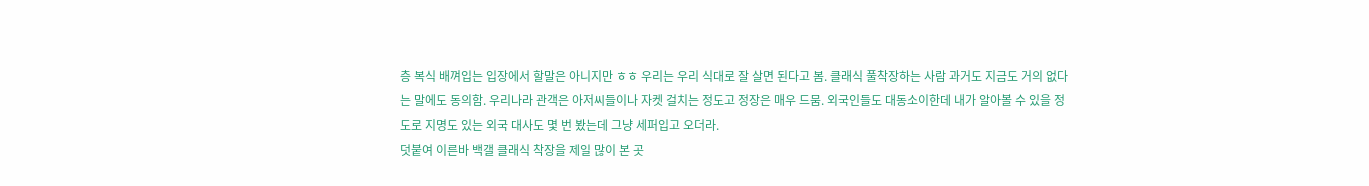층 복식 배껴입는 입장에서 할말은 아니지만 ㅎㅎ 우리는 우리 식대로 잘 살면 된다고 봄. 클래식 풀착장하는 사람 과거도 지금도 거의 없다는 말에도 동의함. 우리나라 관객은 아저씨들이나 자켓 걸치는 정도고 정장은 매우 드뭄. 외국인들도 대동소이한데 내가 알아볼 수 있을 정도로 지명도 있는 외국 대사도 몇 번 봤는데 그냥 세퍼입고 오더라.
덧붙여 이른바 백갤 클래식 착장을 제일 많이 본 곳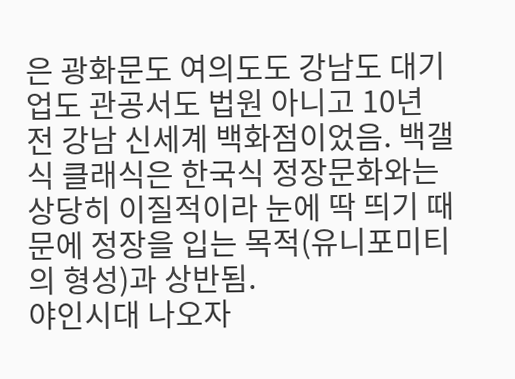은 광화문도 여의도도 강남도 대기업도 관공서도 법원 아니고 10년 전 강남 신세계 백화점이었음. 백갤식 클래식은 한국식 정장문화와는 상당히 이질적이라 눈에 딱 띄기 때문에 정장을 입는 목적(유니포미티의 형성)과 상반됨.
야인시대 나오자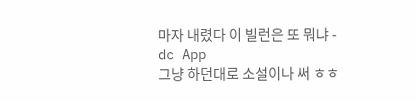마자 내렸다 이 빌런은 또 뭐냐 - dc App
그냥 하던대로 소설이나 써 ㅎㅎ